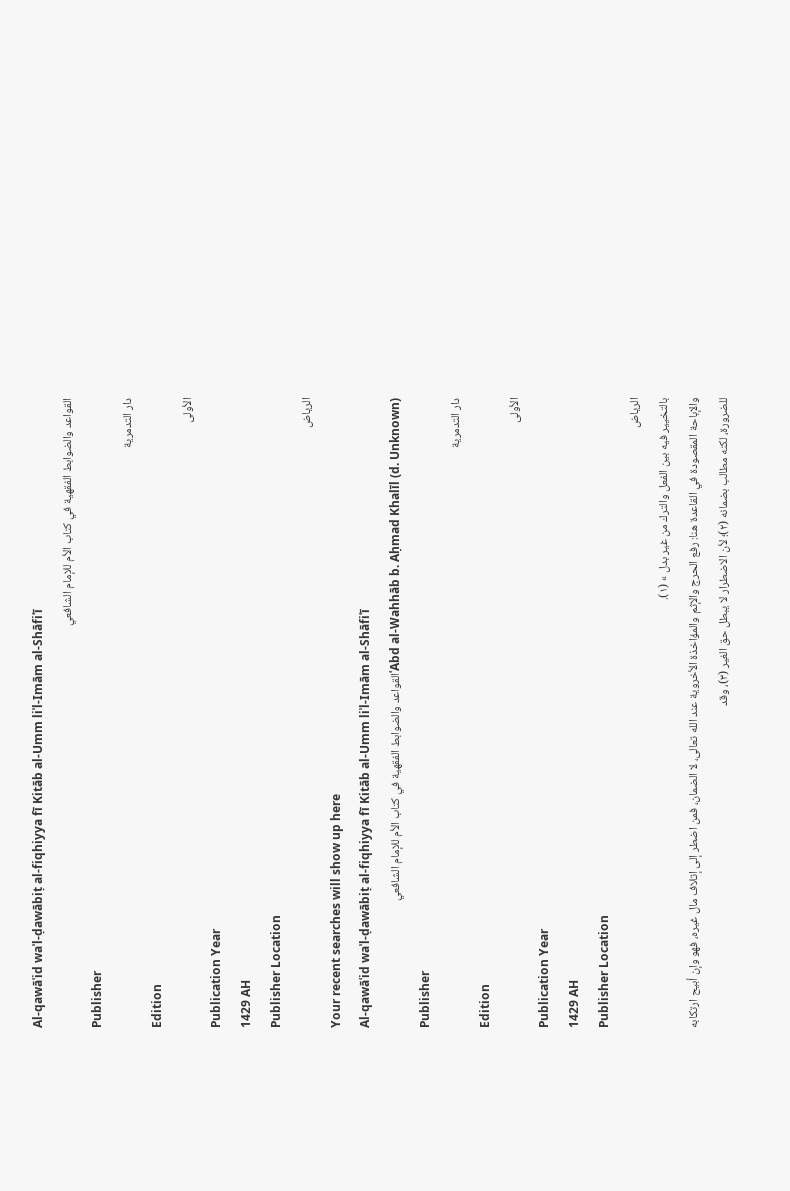Al-qawāʿid waʾl-ḍawābiṭ al-fiqhiyya fī Kitāb al-Umm liʾl-Imām al-Shāfiʿī
القواعد والضوابط الفقهية في كتاب الأم للإمام الشافعي
Publisher
دار التدمرية
Edition
الأولى
Publication Year
1429 AH
Publisher Location
الرياض
Your recent searches will show up here
Al-qawāʿid waʾl-ḍawābiṭ al-fiqhiyya fī Kitāb al-Umm liʾl-Imām al-Shāfiʿī
ʿAbd al-Wahhāb b. Aḥmad Khalīl (d. Unknown)القواعد والضوابط الفقهية في كتاب الأم للإمام الشافعي
Publisher
دار التدمرية
Edition
الأولى
Publication Year
1429 AH
Publisher Location
الرياض
بالتخيير فيه بين الفعل والترك من غير بدل » (١).
والإباحة المقصودة في القاعدة هنا: رفع الحرج والإثم والمؤاخذة الأخروية عند الله تعالى، لا الضمان، فمن اضطر إلى إتلاف مال غيره، فهو وإن أبيح ارتكابه للضرورة، لكنه مطالب بضمانه (٢)؛ لأن الاضطرار لا يبطل حق الغير (٣)، وقد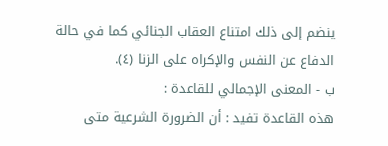ينضم إلى ذلك امتناع العقاب الجنائي كما في حالة الدفاع عن النفس والإكراه على الزنا (٤).
ب - المعنى الإجمالي للقاعدة :
هذه القاعدة تفيد : أن الضرورة الشرعية متى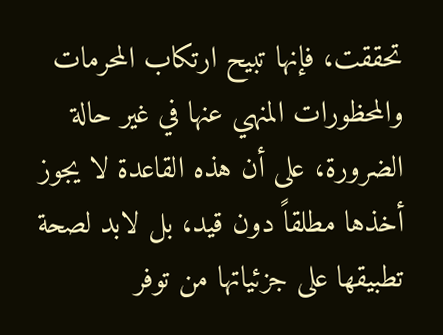تحققت، فإنها تبيح ارتكاب المحرمات والمحظورات المنهي عنها في غير حالة الضرورة، على أن هذه القاعدة لا يجوز أخذها مطلقاً دون قيد، بل لابد لصحة تطبيقها على جزئياتها من توفر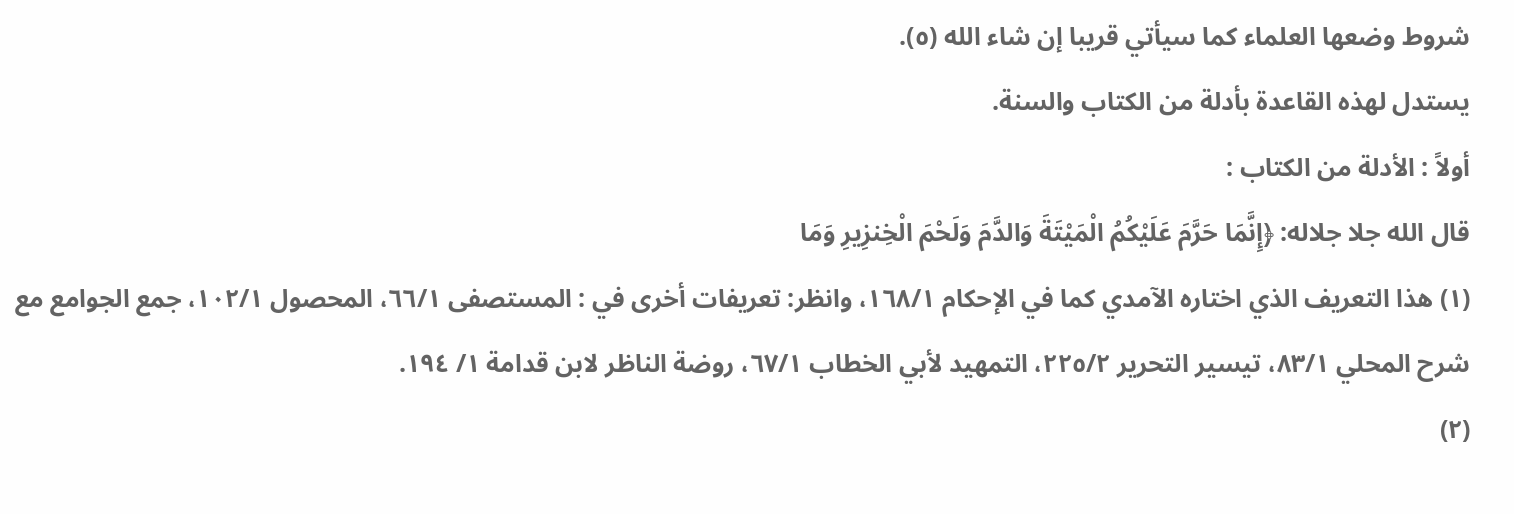شروط وضعها العلماء كما سيأتي قريبا إن شاء الله (٥).
يستدل لهذه القاعدة بأدلة من الكتاب والسنة.
أولاً : الأدلة من الكتاب :
قال الله جلا جلاله: ﴿إِنَّمَا حَرَّمَ عَلَيْكُمُ الْمَيْتَةَ وَالدَّمَ وَلَحْمَ الْخِنزِيرِ وَمَا
(١) هذا التعريف الذي اختاره الآمدي كما في الإحكام ١٦٨/١، وانظر: تعريفات أخرى في : المستصفى ٦٦/١، المحصول ١٠٢/١، جمع الجوامع مع شرح المحلي ٨٣/١، تيسير التحرير ٢٢٥/٢، التمهيد لأبي الخطاب ٦٧/١، روضة الناظر لابن قدامة ١/ ١٩٤.
(٢)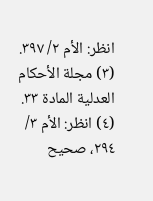انظر: الأم ٢/ ٣٩٧.
(٣) مجلة الأحكام العدلية المادة ٣٣.
(٤) انظر: الأم ٣/ ٢٩٤، صحيح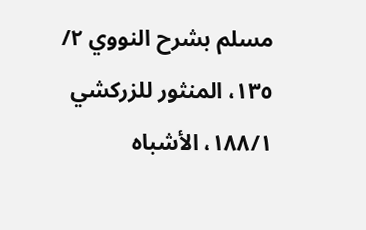مسلم بشرح النووي ٢/ ١٣٥، المنثور للزركشي ١٨٨/١، الأشباه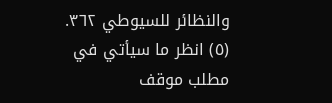والنظائر للسيوطي ٣٦٢.
(٥) انظر ما سيأتي في مطلب موقف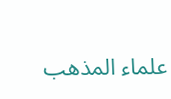علماء المذهب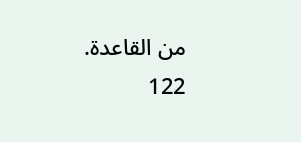من القاعدة.
122